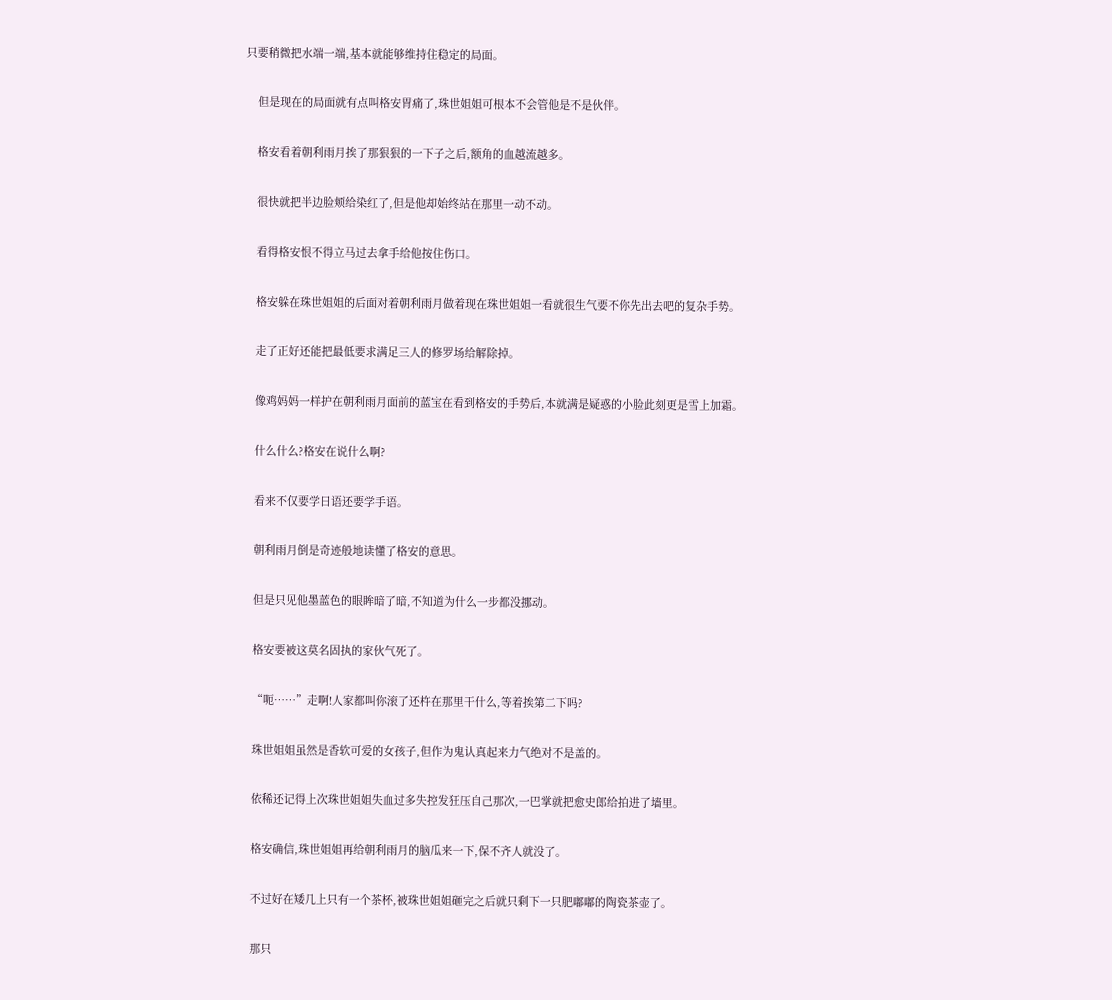只要稍微把水端一端,基本就能够维持住稳定的局面。

    但是现在的局面就有点叫格安胃痛了,珠世姐姐可根本不会管他是不是伙伴。

    格安看着朝利雨月挨了那狠狠的一下子之后,额角的血越流越多。

    很快就把半边脸颊给染红了,但是他却始终站在那里一动不动。

    看得格安恨不得立马过去拿手给他按住伤口。

    格安躲在珠世姐姐的后面对着朝利雨月做着现在珠世姐姐一看就很生气要不你先出去吧的复杂手势。

    走了正好还能把最低要求满足三人的修罗场给解除掉。

    像鸡妈妈一样护在朝利雨月面前的蓝宝在看到格安的手势后,本就满是疑惑的小脸此刻更是雪上加霜。

    什么什么?格安在说什么啊?

    看来不仅要学日语还要学手语。

    朝利雨月倒是奇迹般地读懂了格安的意思。

    但是只见他墨蓝色的眼眸暗了暗,不知道为什么一步都没挪动。

    格安要被这莫名固执的家伙气死了。

    “呃……”走啊!人家都叫你滚了还杵在那里干什么,等着挨第二下吗?

    珠世姐姐虽然是香软可爱的女孩子,但作为鬼认真起来力气绝对不是盖的。

    依稀还记得上次珠世姐姐失血过多失控发狂压自己那次,一巴掌就把愈史郎给拍进了墙里。

    格安确信,珠世姐姐再给朝利雨月的脑瓜来一下,保不齐人就没了。

    不过好在矮几上只有一个茶杯,被珠世姐姐砸完之后就只剩下一只肥嘟嘟的陶瓷茶壶了。

    那只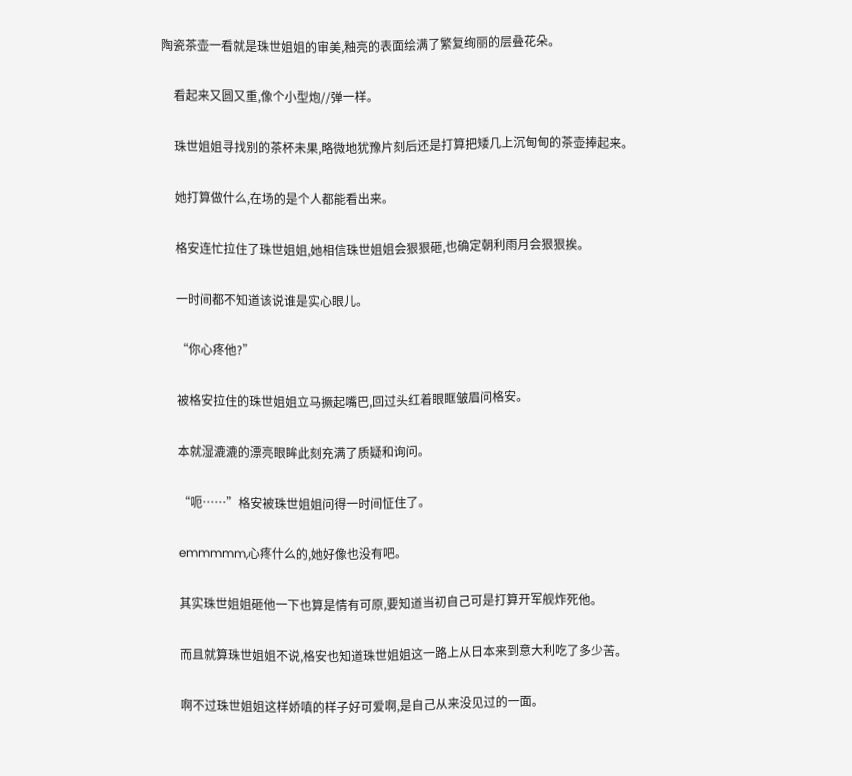陶瓷茶壶一看就是珠世姐姐的审美,釉亮的表面绘满了繁复绚丽的层叠花朵。

    看起来又圆又重,像个小型炮//弹一样。

    珠世姐姐寻找别的茶杯未果,略微地犹豫片刻后还是打算把矮几上沉甸甸的茶壶捧起来。

    她打算做什么,在场的是个人都能看出来。

    格安连忙拉住了珠世姐姐,她相信珠世姐姐会狠狠砸,也确定朝利雨月会狠狠挨。

    一时间都不知道该说谁是实心眼儿。

    “你心疼他?”

    被格安拉住的珠世姐姐立马撅起嘴巴,回过头红着眼眶皱眉问格安。

    本就湿漉漉的漂亮眼眸此刻充满了质疑和询问。

    “呃……”格安被珠世姐姐问得一时间怔住了。

    emmmmm,心疼什么的,她好像也没有吧。

    其实珠世姐姐砸他一下也算是情有可原,要知道当初自己可是打算开军舰炸死他。

    而且就算珠世姐姐不说,格安也知道珠世姐姐这一路上从日本来到意大利吃了多少苦。

    啊不过珠世姐姐这样娇嗔的样子好可爱啊,是自己从来没见过的一面。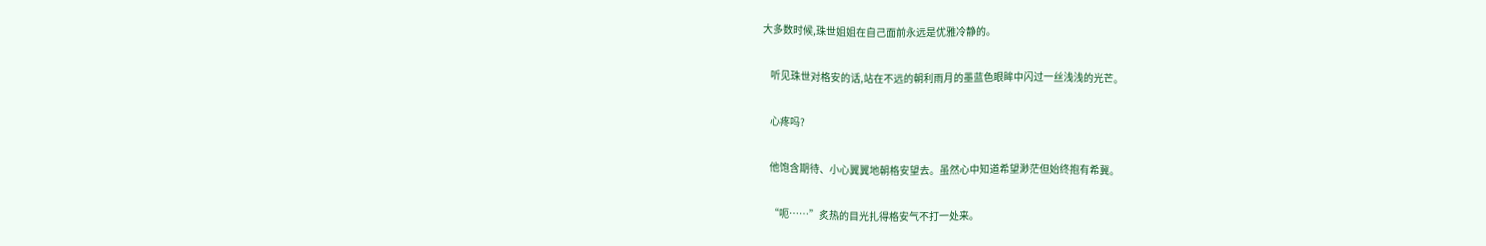大多数时候,珠世姐姐在自己面前永远是优雅冷静的。

    听见珠世对格安的话,站在不远的朝利雨月的墨蓝色眼眸中闪过一丝浅浅的光芒。

    心疼吗?

    他饱含期待、小心翼翼地朝格安望去。虽然心中知道希望渺茫但始终抱有希冀。

    “呃……”炙热的目光扎得格安气不打一处来。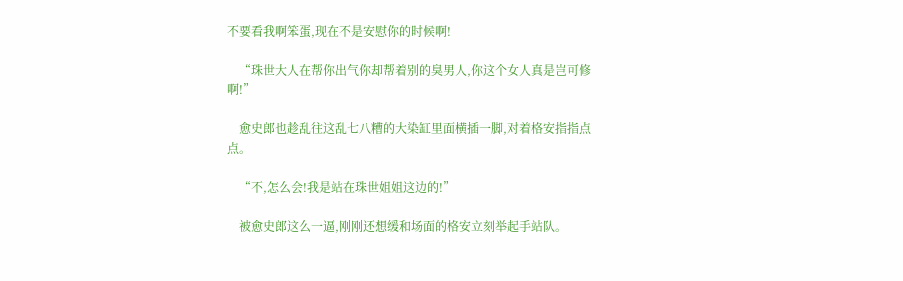不要看我啊笨蛋,现在不是安慰你的时候啊!

    “珠世大人在帮你出气你却帮着别的臭男人,你这个女人真是岂可修啊!”

    愈史郎也趁乱往这乱七八糟的大染缸里面横插一脚,对着格安指指点点。

    “不,怎么会!我是站在珠世姐姐这边的!”

    被愈史郎这么一逼,刚刚还想缓和场面的格安立刻举起手站队。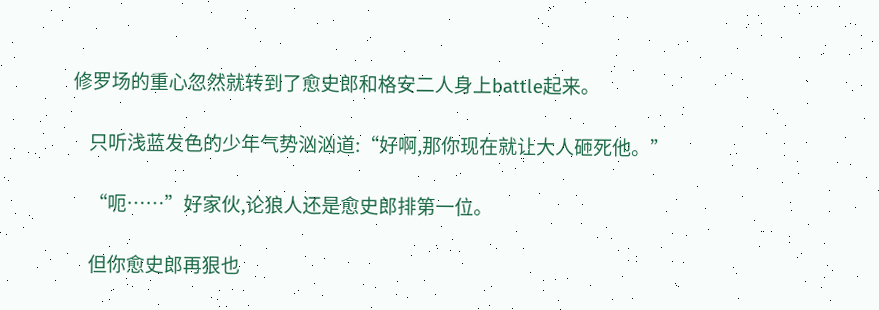修罗场的重心忽然就转到了愈史郎和格安二人身上battle起来。

    只听浅蓝发色的少年气势汹汹道:“好啊,那你现在就让大人砸死他。”

    “呃……”好家伙,论狼人还是愈史郎排第一位。

    但你愈史郎再狠也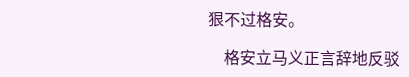狠不过格安。

    格安立马义正言辞地反驳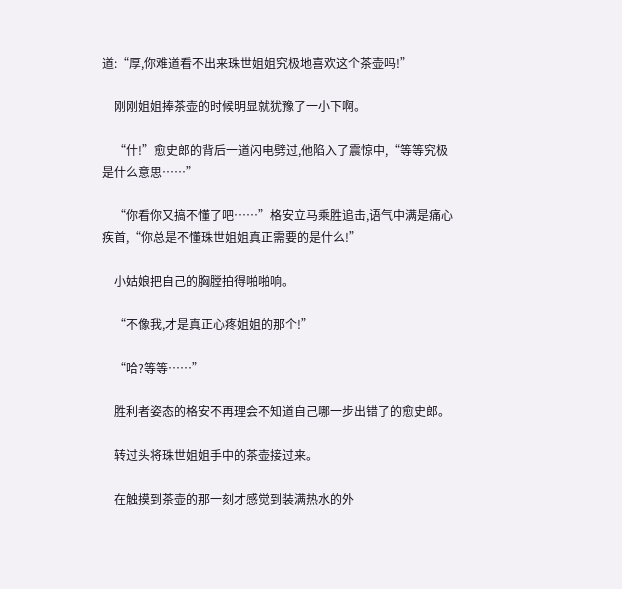道:“厚,你难道看不出来珠世姐姐究极地喜欢这个茶壶吗!”

    刚刚姐姐捧茶壶的时候明显就犹豫了一小下啊。

    “什!”愈史郎的背后一道闪电劈过,他陷入了震惊中,“等等究极是什么意思……”

    “你看你又搞不懂了吧……”格安立马乘胜追击,语气中满是痛心疾首,“你总是不懂珠世姐姐真正需要的是什么!”

    小姑娘把自己的胸膛拍得啪啪响。

    “不像我,才是真正心疼姐姐的那个!”

    “哈?等等……”

    胜利者姿态的格安不再理会不知道自己哪一步出错了的愈史郎。

    转过头将珠世姐姐手中的茶壶接过来。

    在触摸到茶壶的那一刻才感觉到装满热水的外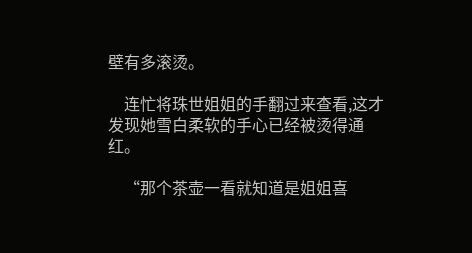壁有多滚烫。

    连忙将珠世姐姐的手翻过来查看,这才发现她雪白柔软的手心已经被烫得通红。

    “那个茶壶一看就知道是姐姐喜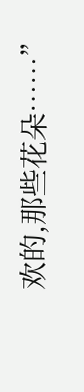欢的,那些花朵……”